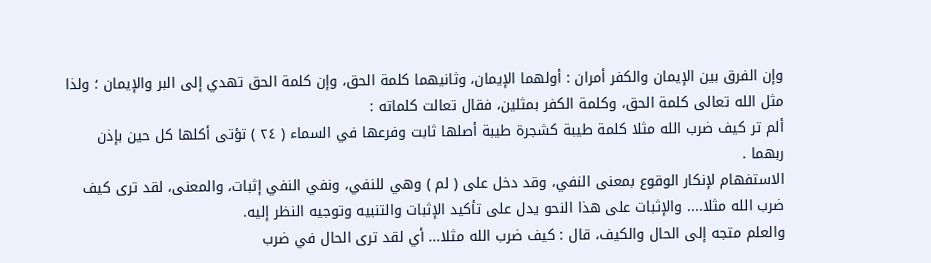وإن الفرق بين الإيمان والكفر أمران : أولهما الإيمان، وثانيهما كلمة الحق، وإن كلمة الحق تهدي إلى البر والإيمان ؛ ولذا مثل الله تعالى كلمة الحق، وكلمة الكفر بمثلين، فقال تعالت كلماته :
ألم تر كيف ضرب الله مثلا كلمة طيبة كشجرة طيبة أصلها ثابت وفرعها في السماء ( ٢٤ ) تؤتى أكلها كل حين بإذن ربهما .
الاستفهام لإنكار الوقوع بمعنى النفي، وقد دخل على ( لم ) وهي للنفي، ونفي النفي إثبات، والمعنى، لقد ترى كيف ضرب الله مثلا.... والإثبات على هذا النحو يدل على تأكيد الإثبات والتنبيه وتوجيه النظر إليه.
والعلم متجه إلى الحال والكيف، قال : كيف ضرب الله مثلا... أي لقد ترى الحال في ضرب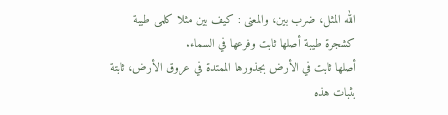الله المثل، ضرب بين، والمعنى : كيف بين مثلا كلمى طيبة كشجرة طيبة أصلها ثابت وفرعها في السماء.
أصلها ثابت في الأرض بجذورها الممتدة في عروق الأرض، ثابتة بثبات هذه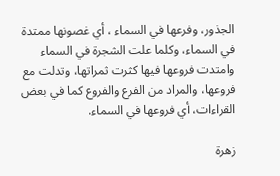الجذور، وفرعها في السماء ، أي غصونها ممتدة في السماء، وكلما علت الشجرة في السماء وامتدت فروعها فيها كثرت ثمراتها، وتدلت مع فروعها، والمراد من الفرع والفروع كما في بعض القراءات، أي فروعها في السماء.

زهرة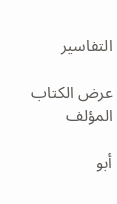التفاسير

عرض الكتاب
المؤلف

أبو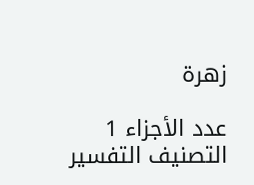زهرة

عدد الأجزاء 1
التصنيف التفسير